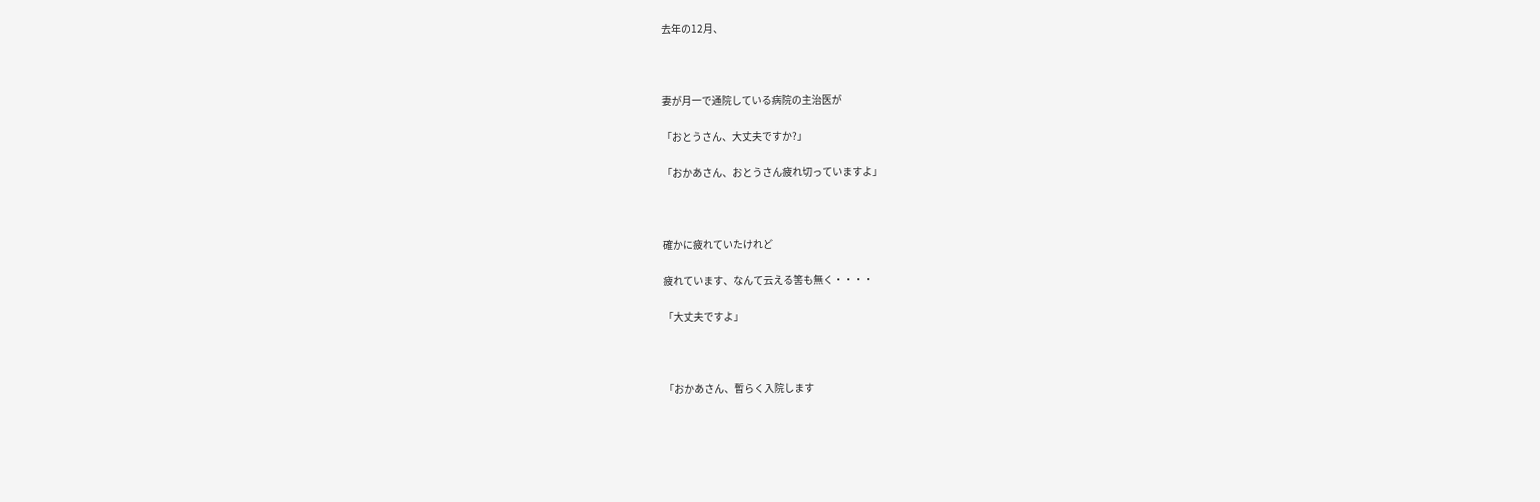去年の12月、



妻が月一で通院している病院の主治医が

「おとうさん、大丈夫ですか?」

「おかあさん、おとうさん疲れ切っていますよ」



確かに疲れていたけれど

疲れています、なんて云える筈も無く・・・・

「大丈夫ですよ」



「おかあさん、暫らく入院します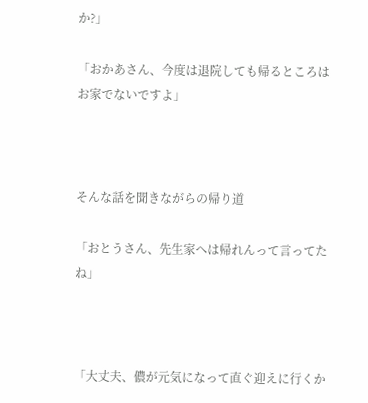か?」

「おかあさん、今度は退院しても帰るところはお家でないですよ」



そんな話を聞きながらの帰り道

「おとうさん、先生家へは帰れんって言ってたね」



「大丈夫、儂が元気になって直ぐ迎えに行くか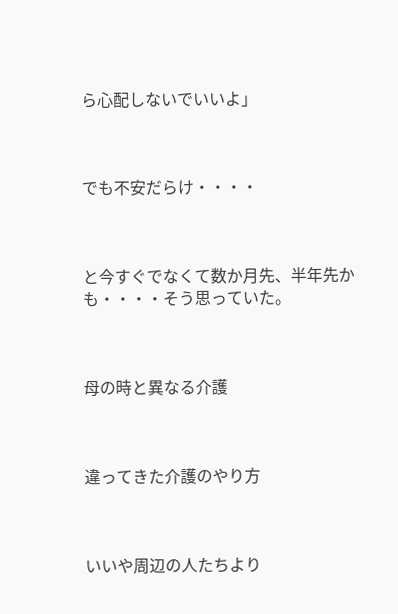ら心配しないでいいよ」



でも不安だらけ・・・・



と今すぐでなくて数か月先、半年先かも・・・・そう思っていた。



母の時と異なる介護



違ってきた介護のやり方



いいや周辺の人たちより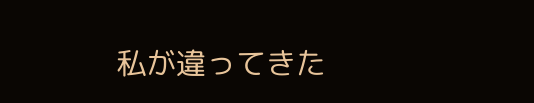私が違ってきた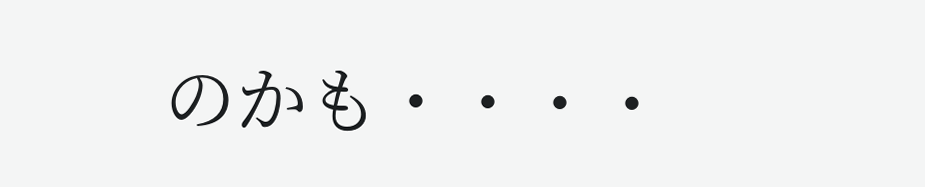のかも・・・・